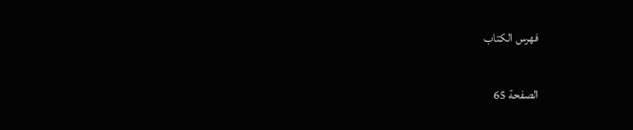فهرس الكتاب

الصفحة 65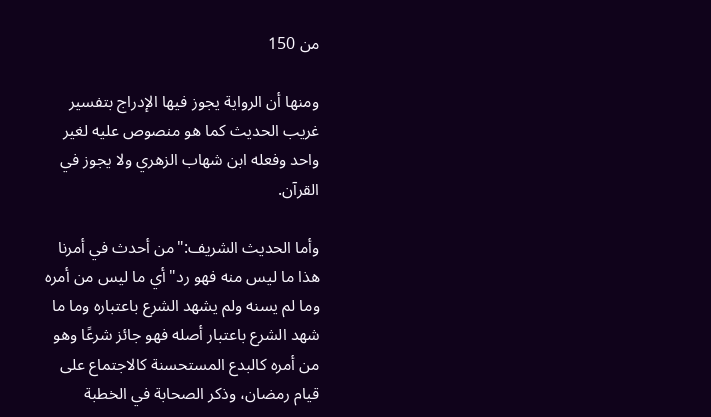من 150

ومنها أن الرواية يجوز فيها الإدراج بتفسير غريب الحديث كما هو منصوص عليه لغير واحد وفعله ابن شهاب الزهري ولا يجوز في القرآن.

وأما الحديث الشريف:"من أحدث في أمرنا هذا ما ليس منه فهو رد"أي ما ليس من أمره وما لم يسنه ولم يشهد الشرع باعتباره وما ما شهد الشرع باعتبار أصله فهو جائز شرعًا وهو من أمره كالبدع المستحسنة كالاجتماع على قيام رمضان، وذكر الصحابة في الخطبة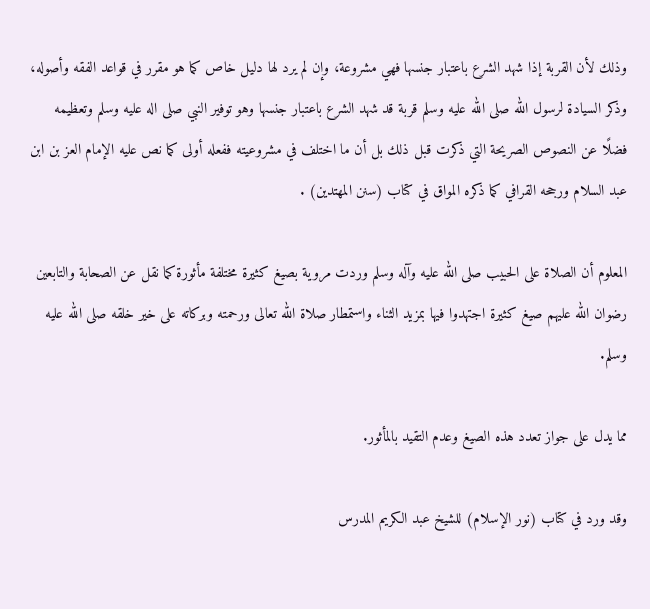وذلك لأن القربة إذا شهد الشرع باعتبار جنسها فهي مشروعة، وإن لم يرد لها دليل خاص كما هو مقرر في قواعد الفقه وأصوله، وذكر السيادة لرسول الله صلى الله عليه وسلم قربة قد شهد الشرع باعتبار جنسها وهو توفير النبي صلى اله عليه وسلم وتعظيمه فضلًا عن النصوص الصريحة التي ذكرت قبل ذلك بل أن ما اختلف في مشروعيته ففعله أولى كما نص عليه الإمام العز بن ابن عبد السلام ورجحه القرافي كما ذكره المواق في كتاب (سنن المهتدين) .

المعلوم أن الصلاة على الحبيب صلى الله عليه وآله وسلم وردت مروية بصيغ كثيرة مختلفة مأثورة كما نقل عن الصحابة والتابعين رضوان الله عليهم صيغ كثيرة اجتهدوا فيها بمزيد الثناء واستمطار صلاة الله تعالى ورحمته وبركاته على خير خلقه صلى الله عليه وسلم.

مما يدل على جواز تعدد هذه الصيغ وعدم التقيد بالمأثور.

وقد ورد في كتاب (نور الإسلام) للشيخ عبد الكريم المدرس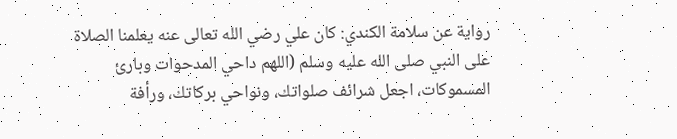رواية عن سلامة الكندي: كان علي رضي الله تعالى عنه يعلمنا الصلاة على النبي صلى الله عليه وسلم (اللهم داحي المدحوات وبارئ المسموكات، اجعل شرائف صلواتك، ونواحي بركاتك، ورأفة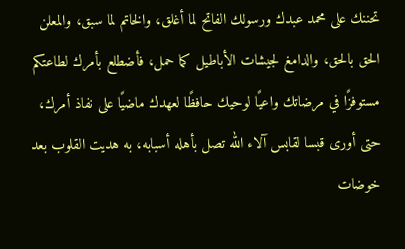تحننك على محمد عبدك ورسولك الفاتح لما أغلق، والخاتم لما سبق، والمعلن الحق بالحق، والدامغ لجيشات الأباطيل كما حمل، فأضطلع بأمرك لطاعتكم مستوفزًا في مرضاتك واعيًا لوحيك حافظًا لعهدك ماضيًا على نفاذ أمرك، حتى أورى قبسا لقابس آلاء الله تصل بأهله أسبابه، به هديت القلوب بعد خوضات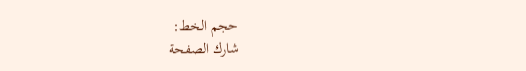حجم الخط:
شارك الصفحة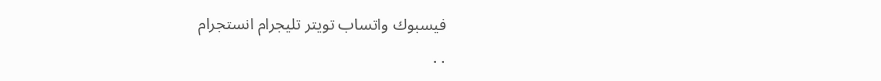فيسبوك واتساب تويتر تليجرام انستجرام
. .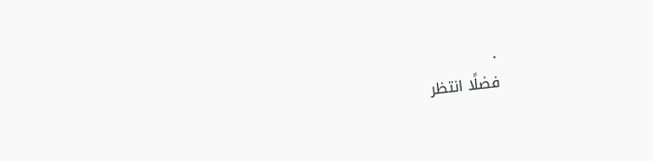.
فضلًا انتظر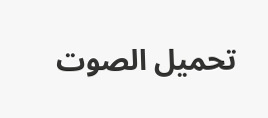تحميل الصوت